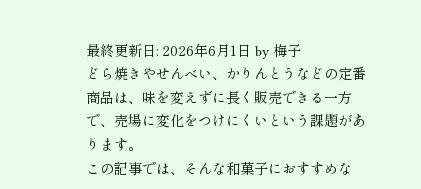最終更新日: 2026年6月1日 by 梅子
どら焼きやせんべい、かりんとうなどの定番商品は、味を変えずに長く販売できる一方で、売場に変化をつけにくいという課題があります。
この記事では、そんな和菓子におすすめな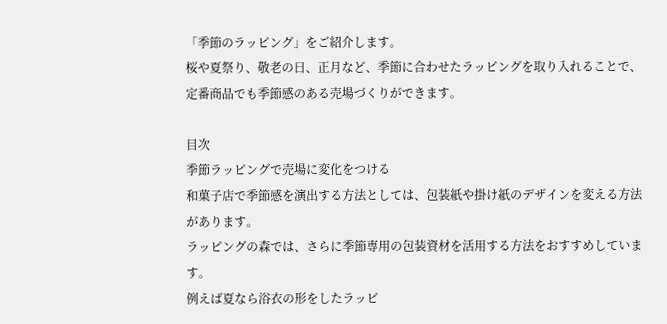「季節のラッピング」をご紹介します。
桜や夏祭り、敬老の日、正月など、季節に合わせたラッピングを取り入れることで、定番商品でも季節感のある売場づくりができます。

目次
季節ラッピングで売場に変化をつける
和菓子店で季節感を演出する方法としては、包装紙や掛け紙のデザインを変える方法があります。
ラッピングの森では、さらに季節専用の包装資材を活用する方法をおすすめしています。
例えば夏なら浴衣の形をしたラッピ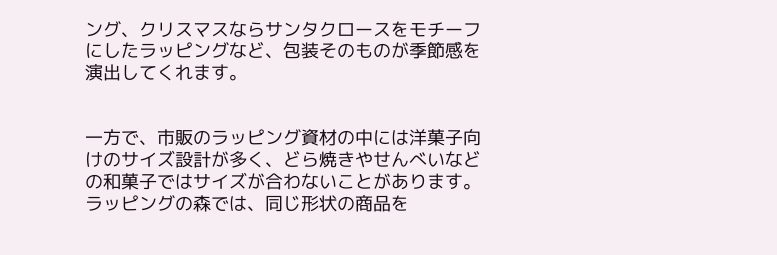ング、クリスマスならサンタクロースをモチーフにしたラッピングなど、包装そのものが季節感を演出してくれます。


一方で、市販のラッピング資材の中には洋菓子向けのサイズ設計が多く、どら焼きやせんべいなどの和菓子ではサイズが合わないことがあります。
ラッピングの森では、同じ形状の商品を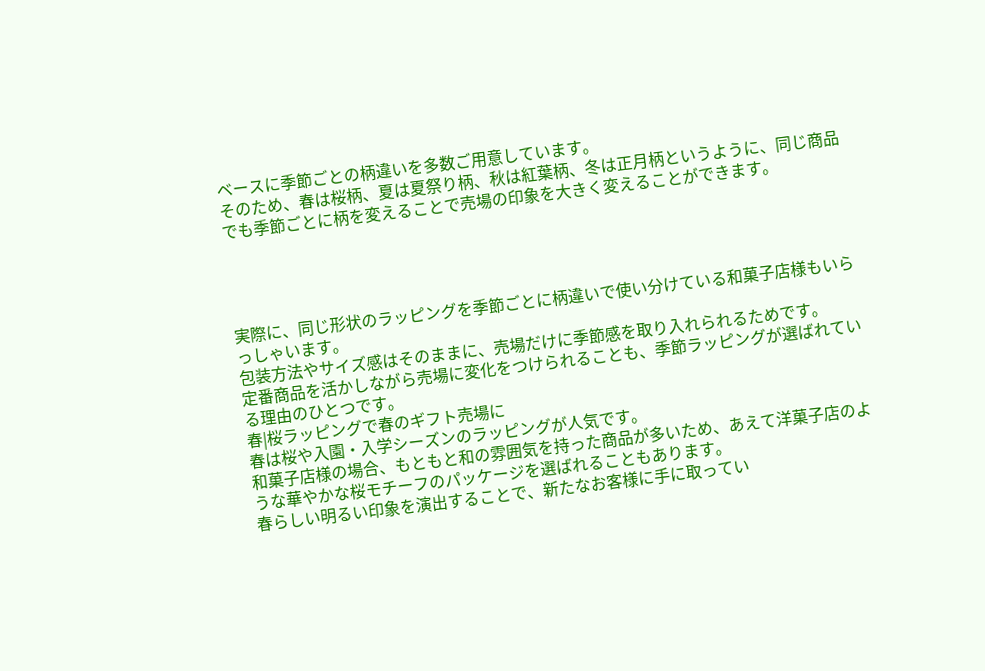ベースに季節ごとの柄違いを多数ご用意しています。
そのため、春は桜柄、夏は夏祭り柄、秋は紅葉柄、冬は正月柄というように、同じ商品でも季節ごとに柄を変えることで売場の印象を大きく変えることができます。




実際に、同じ形状のラッピングを季節ごとに柄違いで使い分けている和菓子店様もいらっしゃいます。
包装方法やサイズ感はそのままに、売場だけに季節感を取り入れられるためです。
定番商品を活かしながら売場に変化をつけられることも、季節ラッピングが選ばれている理由のひとつです。
春|桜ラッピングで春のギフト売場に
春は桜や入園・入学シーズンのラッピングが人気です。
和菓子店様の場合、もともと和の雰囲気を持った商品が多いため、あえて洋菓子店のような華やかな桜モチーフのパッケージを選ばれることもあります。
春らしい明るい印象を演出することで、新たなお客様に手に取ってい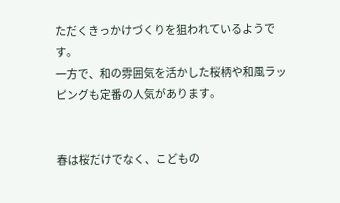ただくきっかけづくりを狙われているようです。
一方で、和の雰囲気を活かした桜柄や和風ラッピングも定番の人気があります。


春は桜だけでなく、こどもの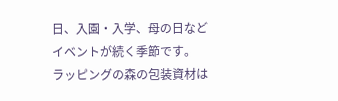日、入園・入学、母の日などイベントが続く季節です。
ラッピングの森の包装資材は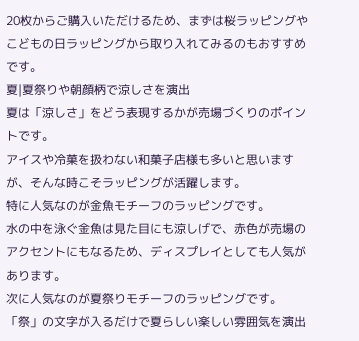20枚からご購入いただけるため、まずは桜ラッピングやこどもの日ラッピングから取り入れてみるのもおすすめです。
夏|夏祭りや朝顔柄で涼しさを演出
夏は「涼しさ」をどう表現するかが売場づくりのポイントです。
アイスや冷菓を扱わない和菓子店様も多いと思いますが、そんな時こそラッピングが活躍します。
特に人気なのが金魚モチーフのラッピングです。
水の中を泳ぐ金魚は見た目にも涼しげで、赤色が売場のアクセントにもなるため、ディスプレイとしても人気があります。
次に人気なのが夏祭りモチーフのラッピングです。
「祭」の文字が入るだけで夏らしい楽しい雰囲気を演出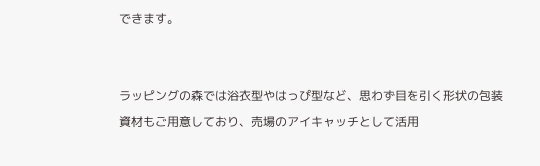できます。


ラッピングの森では浴衣型やはっぴ型など、思わず目を引く形状の包装資材もご用意しており、売場のアイキャッチとして活用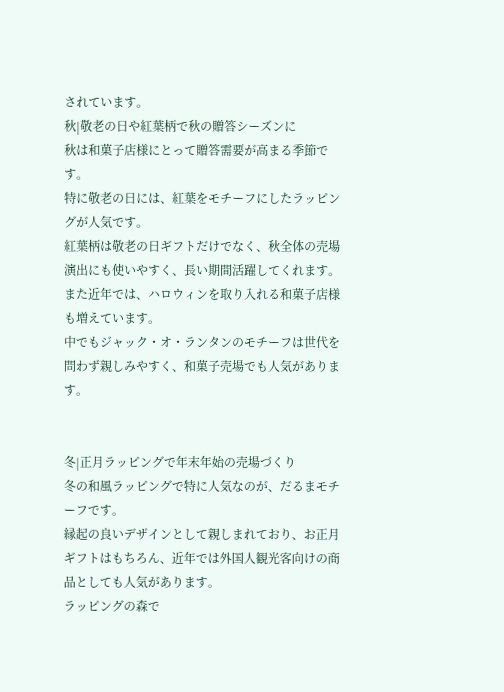されています。
秋|敬老の日や紅葉柄で秋の贈答シーズンに
秋は和菓子店様にとって贈答需要が高まる季節です。
特に敬老の日には、紅葉をモチーフにしたラッピングが人気です。
紅葉柄は敬老の日ギフトだけでなく、秋全体の売場演出にも使いやすく、長い期間活躍してくれます。
また近年では、ハロウィンを取り入れる和菓子店様も増えています。
中でもジャック・オ・ランタンのモチーフは世代を問わず親しみやすく、和菓子売場でも人気があります。


冬|正月ラッピングで年末年始の売場づくり
冬の和風ラッピングで特に人気なのが、だるまモチーフです。
縁起の良いデザインとして親しまれており、お正月ギフトはもちろん、近年では外国人観光客向けの商品としても人気があります。
ラッピングの森で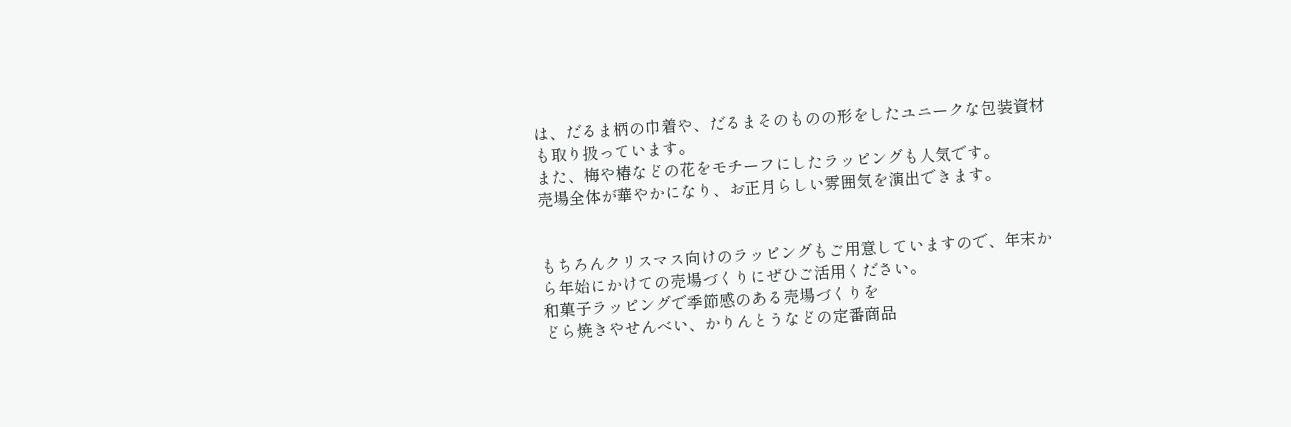は、だるま柄の巾着や、だるまそのものの形をしたユニークな包装資材も取り扱っています。
また、梅や椿などの花をモチーフにしたラッピングも人気です。
売場全体が華やかになり、お正月らしい雰囲気を演出できます。


もちろんクリスマス向けのラッピングもご用意していますので、年末から年始にかけての売場づくりにぜひご活用ください。
和菓子ラッピングで季節感のある売場づくりを
どら焼きやせんべい、かりんとうなどの定番商品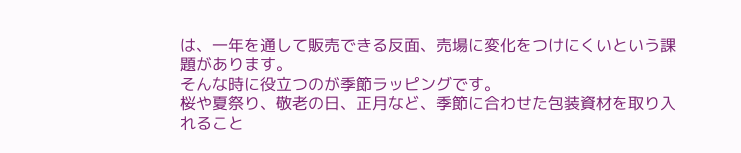は、一年を通して販売できる反面、売場に変化をつけにくいという課題があります。
そんな時に役立つのが季節ラッピングです。
桜や夏祭り、敬老の日、正月など、季節に合わせた包装資材を取り入れること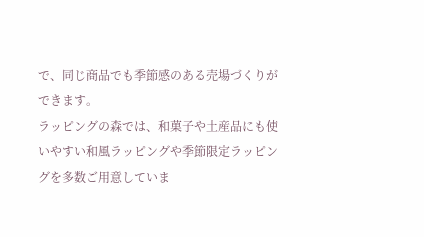で、同じ商品でも季節感のある売場づくりができます。
ラッピングの森では、和菓子や土産品にも使いやすい和風ラッピングや季節限定ラッピングを多数ご用意していま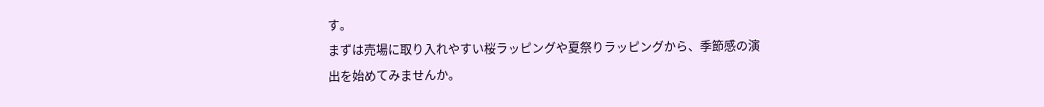す。
まずは売場に取り入れやすい桜ラッピングや夏祭りラッピングから、季節感の演出を始めてみませんか。